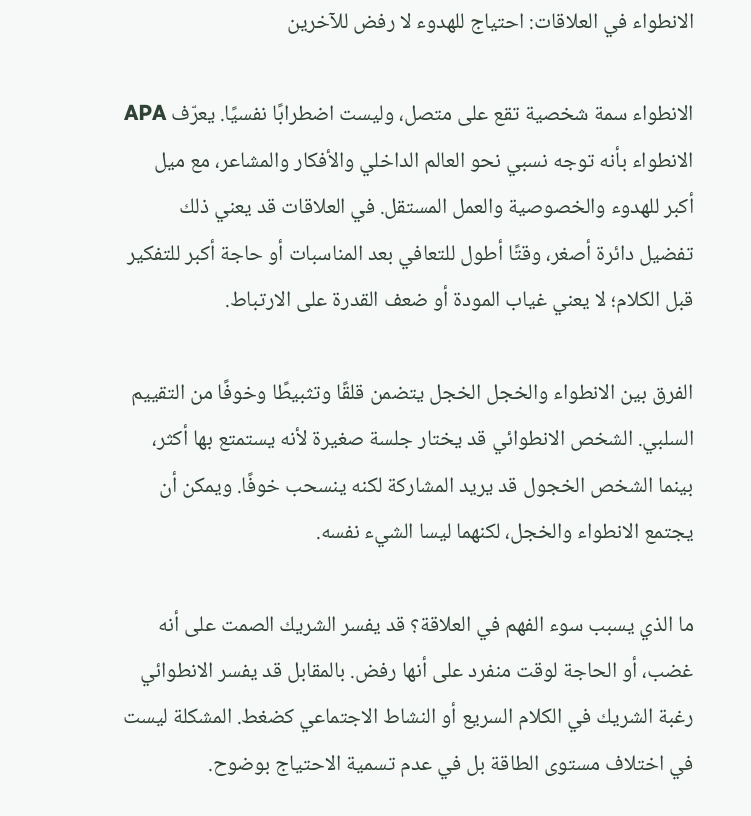الانطواء في العلاقات: احتياج للهدوء لا رفض للآخرين

الانطواء سمة شخصية تقع على متصل، وليست اضطرابًا نفسيًا. يعرّف APA الانطواء بأنه توجه نسبي نحو العالم الداخلي والأفكار والمشاعر، مع ميل أكبر للهدوء والخصوصية والعمل المستقل. في العلاقات قد يعني ذلك تفضيل دائرة أصغر، وقتًا أطول للتعافي بعد المناسبات أو حاجة أكبر للتفكير قبل الكلام؛ لا يعني غياب المودة أو ضعف القدرة على الارتباط.

الفرق بين الانطواء والخجل الخجل يتضمن قلقًا وتثبيطًا وخوفًا من التقييم السلبي. الشخص الانطوائي قد يختار جلسة صغيرة لأنه يستمتع بها أكثر، بينما الشخص الخجول قد يريد المشاركة لكنه ينسحب خوفًا. ويمكن أن يجتمع الانطواء والخجل، لكنهما ليسا الشيء نفسه.

ما الذي يسبب سوء الفهم في العلاقة؟ قد يفسر الشريك الصمت على أنه غضب، أو الحاجة لوقت منفرد على أنها رفض. بالمقابل قد يفسر الانطوائي رغبة الشريك في الكلام السريع أو النشاط الاجتماعي كضغط. المشكلة ليست في اختلاف مستوى الطاقة بل في عدم تسمية الاحتياج بوضوح.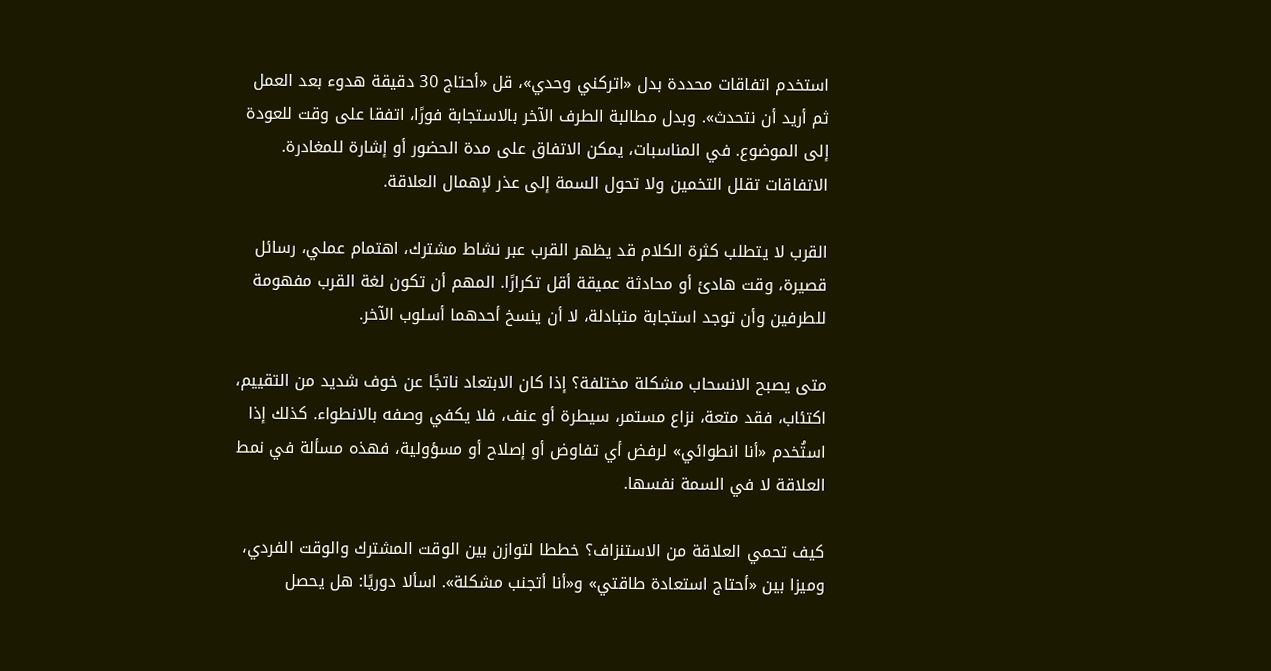استخدم اتفاقات محددة بدل «اتركني وحدي»، قل «أحتاج 30 دقيقة هدوء بعد العمل ثم أريد أن نتحدث». وبدل مطالبة الطرف الآخر بالاستجابة فورًا، اتفقا على وقت للعودة إلى الموضوع. في المناسبات، يمكن الاتفاق على مدة الحضور أو إشارة للمغادرة. الاتفاقات تقلل التخمين ولا تحول السمة إلى عذر لإهمال العلاقة.

القرب لا يتطلب كثرة الكلام قد يظهر القرب عبر نشاط مشترك، اهتمام عملي، رسائل قصيرة، وقت هادئ أو محادثة عميقة أقل تكرارًا. المهم أن تكون لغة القرب مفهومة للطرفين وأن توجد استجابة متبادلة، لا أن ينسخ أحدهما أسلوب الآخر.

متى يصبح الانسحاب مشكلة مختلفة؟ إذا كان الابتعاد ناتجًا عن خوف شديد من التقييم، اكتئاب، فقد متعة، نزاع مستمر، سيطرة أو عنف، فلا يكفي وصفه بالانطواء. كذلك إذا استُخدم «أنا انطوائي» لرفض أي تفاوض أو إصلاح أو مسؤولية، فهذه مسألة في نمط العلاقة لا في السمة نفسها.

كيف تحمي العلاقة من الاستنزاف؟ خططا لتوازن بين الوقت المشترك والوقت الفردي، وميزا بين «أحتاج استعادة طاقتي» و«أنا أتجنب مشكلة». اسألا دوريًا: هل يحصل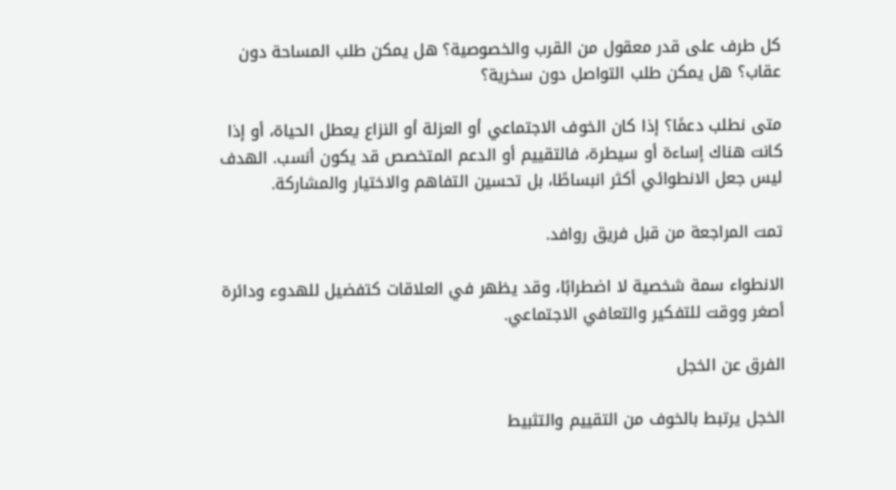كل طرف على قدر معقول من القرب والخصوصية؟ هل يمكن طلب المساحة دون عقاب؟ هل يمكن طلب التواصل دون سخرية؟

متى نطلب دعمًا؟ إذا كان الخوف الاجتماعي أو العزلة أو النزاع يعطل الحياة، أو إذا كانت هناك إساءة أو سيطرة، فالتقييم أو الدعم المتخصص قد يكون أنسب. الهدف ليس جعل الانطوائي أكثر انبساطًا، بل تحسين التفاهم والاختيار والمشاركة.

تمت المراجعة من قبل فريق روافد.

الانطواء سمة شخصية لا اضطرابًا، وقد يظهر في العلاقات كتفضيل للهدوء ودائرة أصغر ووقت للتفكير والتعافي الاجتماعي.

الفرق عن الخجل

الخجل يرتبط بالخوف من التقييم والتثبيط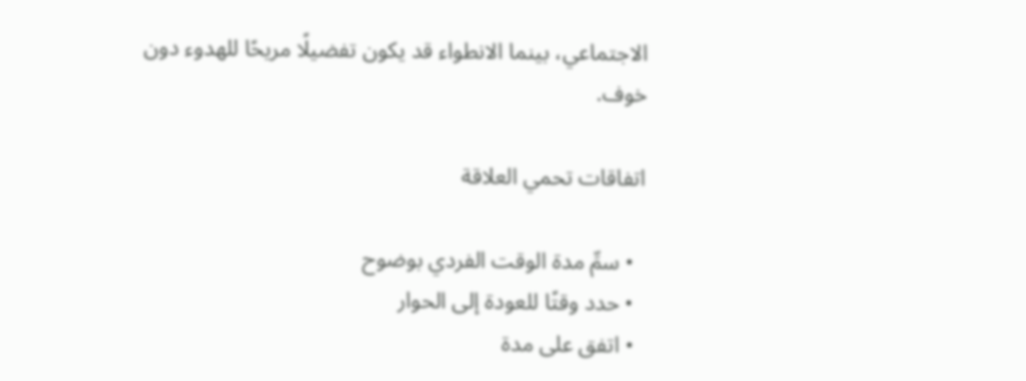الاجتماعي، بينما الانطواء قد يكون تفضيلًا مريحًا للهدوء دون خوف.

اتفاقات تحمي العلاقة

  • سمِّ مدة الوقت الفردي بوضوح
  • حدد وقتًا للعودة إلى الحوار
  • اتفق على مدة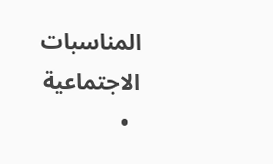المناسبات الاجتماعية
  •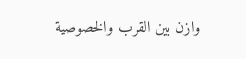وازن بين القرب والخصوصية